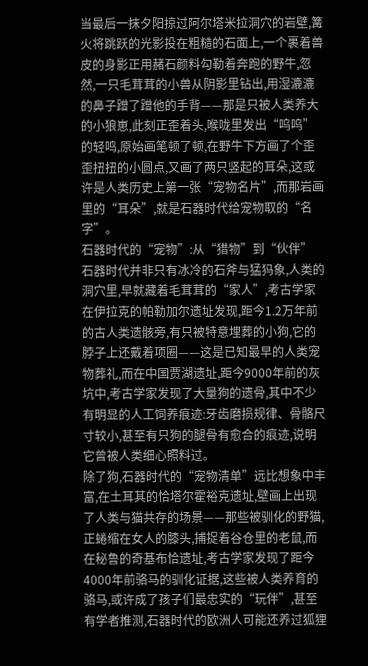当最后一抹夕阳掠过阿尔塔米拉洞穴的岩壁,篝火将跳跃的光影投在粗糙的石面上,一个裹着兽皮的身影正用赭石颜料勾勒着奔跑的野牛,忽然,一只毛茸茸的小兽从阴影里钻出,用湿漉漉的鼻子蹭了蹭他的手背——那是只被人类养大的小狼崽,此刻正歪着头,喉咙里发出“呜呜”的轻鸣,原始画笔顿了顿,在野牛下方画了个歪歪扭扭的小圆点,又画了两只竖起的耳朵,这或许是人类历史上第一张“宠物名片”,而那岩画里的“耳朵”,就是石器时代给宠物取的“名字”。
石器时代的“宠物”:从“猎物”到“伙伴”
石器时代并非只有冰冷的石斧与猛犸象,人类的洞穴里,早就藏着毛茸茸的“家人”,考古学家在伊拉克的帕勒加尔遗址发现,距今1.2万年前的古人类遗骸旁,有只被特意埋葬的小狗,它的脖子上还戴着项圈——这是已知最早的人类宠物葬礼,而在中国贾湖遗址,距今9000年前的灰坑中,考古学家发现了大量狗的遗骨,其中不少有明显的人工饲养痕迹:牙齿磨损规律、骨骼尺寸较小,甚至有只狗的腿骨有愈合的痕迹,说明它曾被人类细心照料过。
除了狗,石器时代的“宠物清单”远比想象中丰富,在土耳其的恰塔尔霍裕克遗址,壁画上出现了人类与猫共存的场景——那些被驯化的野猫,正蜷缩在女人的膝头,捕捉着谷仓里的老鼠,而在秘鲁的奇基布恰遗址,考古学家发现了距今4000年前骆马的驯化证据,这些被人类养育的骆马,或许成了孩子们最忠实的“玩伴”,甚至有学者推测,石器时代的欧洲人可能还养过狐狸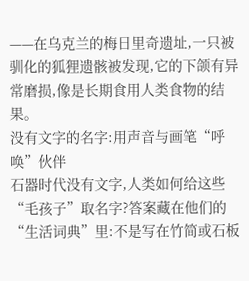——在乌克兰的梅日里奇遗址,一只被驯化的狐狸遗骸被发现,它的下颌有异常磨损,像是长期食用人类食物的结果。
没有文字的名字:用声音与画笔“呼唤”伙伴
石器时代没有文字,人类如何给这些“毛孩子”取名字?答案藏在他们的“生活词典”里:不是写在竹简或石板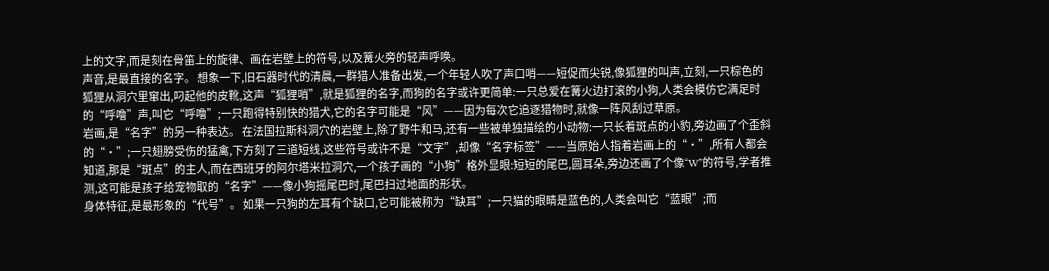上的文字,而是刻在骨笛上的旋律、画在岩壁上的符号,以及篝火旁的轻声呼唤。
声音,是最直接的名字。 想象一下,旧石器时代的清晨,一群猎人准备出发,一个年轻人吹了声口哨——短促而尖锐,像狐狸的叫声,立刻,一只棕色的狐狸从洞穴里窜出,叼起他的皮靴,这声“狐狸哨”,就是狐狸的名字,而狗的名字或许更简单:一只总爱在篝火边打滚的小狗,人类会模仿它满足时的“呼噜”声,叫它“呼噜”;一只跑得特别快的猎犬,它的名字可能是“风”——因为每次它追逐猎物时,就像一阵风刮过草原。
岩画,是“名字”的另一种表达。 在法国拉斯科洞穴的岩壁上,除了野牛和马,还有一些被单独描绘的小动物:一只长着斑点的小豹,旁边画了个歪斜的“·”;一只翅膀受伤的猛禽,下方刻了三道短线,这些符号或许不是“文字”,却像“名字标签”——当原始人指着岩画上的“·”,所有人都会知道,那是“斑点”的主人,而在西班牙的阿尔塔米拉洞穴,一个孩子画的“小狗”格外显眼:短短的尾巴,圆耳朵,旁边还画了个像“W”的符号,学者推测,这可能是孩子给宠物取的“名字”——像小狗摇尾巴时,尾巴扫过地面的形状。
身体特征,是最形象的“代号”。 如果一只狗的左耳有个缺口,它可能被称为“缺耳”;一只猫的眼睛是蓝色的,人类会叫它“蓝眼”;而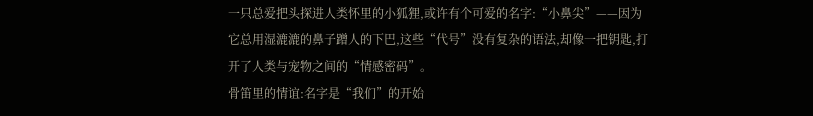一只总爱把头探进人类怀里的小狐狸,或许有个可爱的名字:“小鼻尖”——因为它总用湿漉漉的鼻子蹭人的下巴,这些“代号”没有复杂的语法,却像一把钥匙,打开了人类与宠物之间的“情感密码”。
骨笛里的情谊:名字是“我们”的开始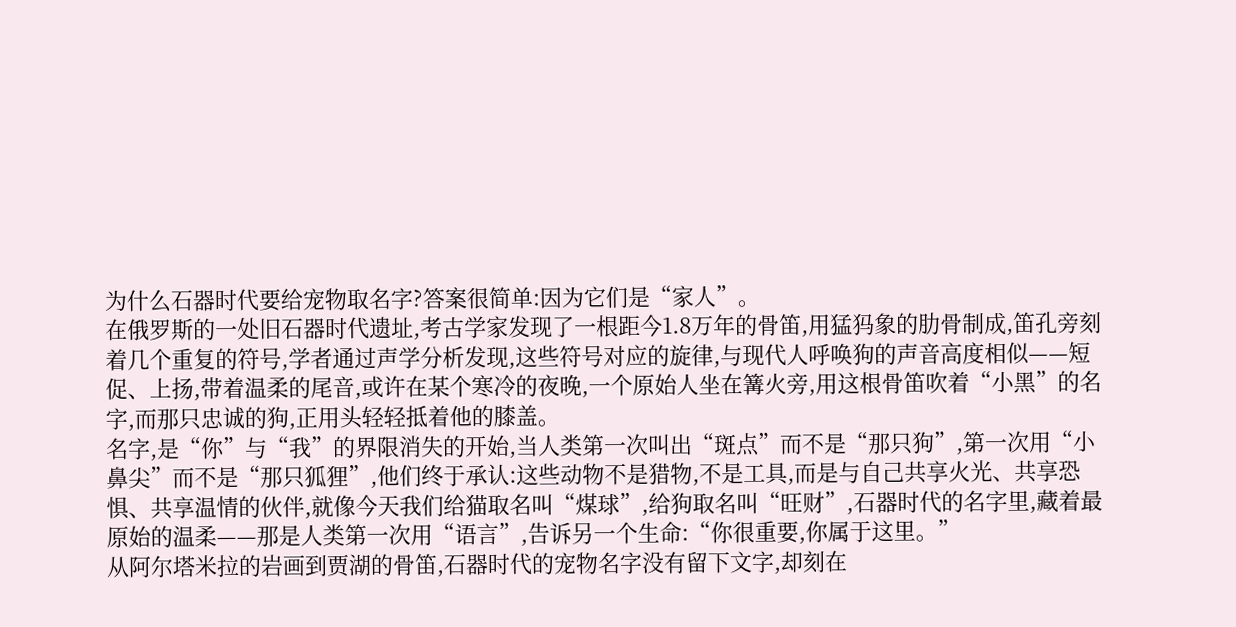为什么石器时代要给宠物取名字?答案很简单:因为它们是“家人”。
在俄罗斯的一处旧石器时代遗址,考古学家发现了一根距今1.8万年的骨笛,用猛犸象的肋骨制成,笛孔旁刻着几个重复的符号,学者通过声学分析发现,这些符号对应的旋律,与现代人呼唤狗的声音高度相似——短促、上扬,带着温柔的尾音,或许在某个寒冷的夜晚,一个原始人坐在篝火旁,用这根骨笛吹着“小黑”的名字,而那只忠诚的狗,正用头轻轻抵着他的膝盖。
名字,是“你”与“我”的界限消失的开始,当人类第一次叫出“斑点”而不是“那只狗”,第一次用“小鼻尖”而不是“那只狐狸”,他们终于承认:这些动物不是猎物,不是工具,而是与自己共享火光、共享恐惧、共享温情的伙伴,就像今天我们给猫取名叫“煤球”,给狗取名叫“旺财”,石器时代的名字里,藏着最原始的温柔——那是人类第一次用“语言”,告诉另一个生命:“你很重要,你属于这里。”
从阿尔塔米拉的岩画到贾湖的骨笛,石器时代的宠物名字没有留下文字,却刻在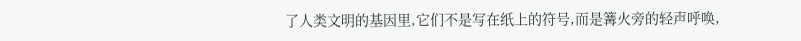了人类文明的基因里,它们不是写在纸上的符号,而是篝火旁的轻声呼唤,